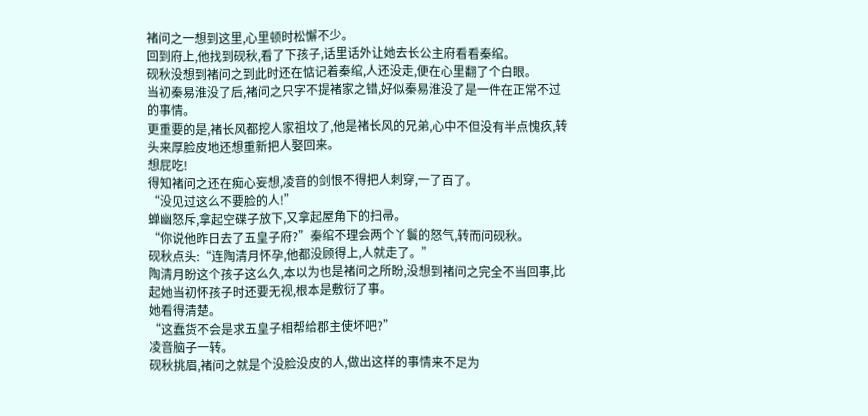褚问之一想到这里,心里顿时松懈不少。
回到府上,他找到砚秋,看了下孩子,话里话外让她去长公主府看看秦绾。
砚秋没想到褚问之到此时还在惦记着秦绾,人还没走,便在心里翻了个白眼。
当初秦易淮没了后,褚问之只字不提褚家之错,好似秦易淮没了是一件在正常不过的事情。
更重要的是,褚长风都挖人家祖坟了,他是褚长风的兄弟,心中不但没有半点愧疚,转头来厚脸皮地还想重新把人娶回来。
想屁吃!
得知褚问之还在痴心妄想,凌音的剑恨不得把人刺穿,一了百了。
“没见过这么不要脸的人!”
蝉幽怒斥,拿起空碟子放下,又拿起屋角下的扫帚。
“你说他昨日去了五皇子府?”秦绾不理会两个丫鬟的怒气,转而问砚秋。
砚秋点头:“连陶清月怀孕,他都没顾得上,人就走了。”
陶清月盼这个孩子这么久,本以为也是褚问之所盼,没想到褚问之完全不当回事,比起她当初怀孩子时还要无视,根本是敷衍了事。
她看得清楚。
“这蠢货不会是求五皇子相帮给郡主使坏吧?”
凌音脑子一转。
砚秋挑眉,褚问之就是个没脸没皮的人,做出这样的事情来不足为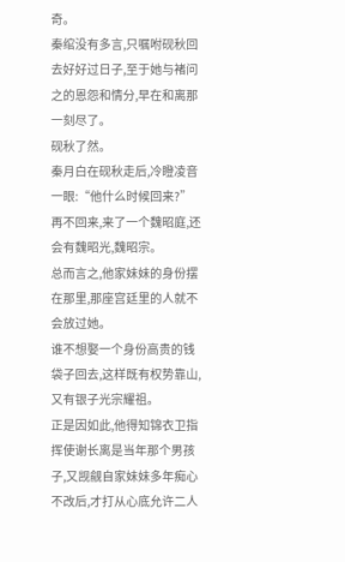奇。
秦绾没有多言,只嘱咐砚秋回去好好过日子,至于她与褚问之的恩怨和情分,早在和离那一刻尽了。
砚秋了然。
秦月白在砚秋走后,冷瞪凌音一眼:“他什么时候回来?”
再不回来,来了一个魏昭庭,还会有魏昭光,魏昭宗。
总而言之,他家妹妹的身份摆在那里,那座宫廷里的人就不会放过她。
谁不想娶一个身份高贵的钱袋子回去,这样既有权势靠山,又有银子光宗耀祖。
正是因如此,他得知锦衣卫指挥使谢长离是当年那个男孩子,又觊觎自家妹妹多年痴心不改后,才打从心底允许二人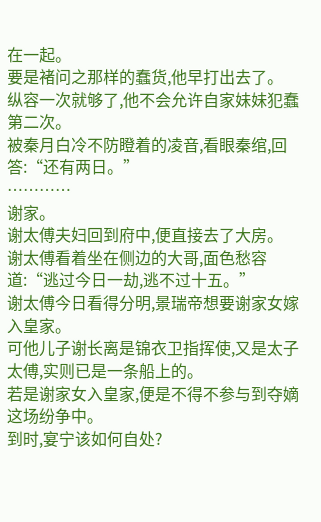在一起。
要是褚问之那样的蠢货,他早打出去了。
纵容一次就够了,他不会允许自家妹妹犯蠢第二次。
被秦月白冷不防瞪着的凌音,看眼秦绾,回答:“还有两日。”
…………
谢家。
谢太傅夫妇回到府中,便直接去了大房。
谢太傅看着坐在侧边的大哥,面色愁容道:“逃过今日一劫,逃不过十五。”
谢太傅今日看得分明,景瑞帝想要谢家女嫁入皇家。
可他儿子谢长离是锦衣卫指挥使,又是太子太傅,实则已是一条船上的。
若是谢家女入皇家,便是不得不参与到夺嫡这场纷争中。
到时,宴宁该如何自处?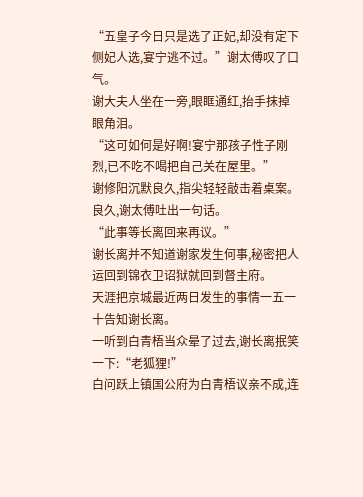“五皇子今日只是选了正妃,却没有定下侧妃人选,宴宁逃不过。”谢太傅叹了口气。
谢大夫人坐在一旁,眼眶通红,抬手抹掉眼角泪。
“这可如何是好啊!宴宁那孩子性子刚烈,已不吃不喝把自己关在屋里。”
谢修阳沉默良久,指尖轻轻敲击着桌案。
良久,谢太傅吐出一句话。
“此事等长离回来再议。”
谢长离并不知道谢家发生何事,秘密把人运回到锦衣卫诏狱就回到督主府。
天涯把京城最近两日发生的事情一五一十告知谢长离。
一听到白青梧当众晕了过去,谢长离抿笑一下:“老狐狸!”
白问跃上镇国公府为白青梧议亲不成,连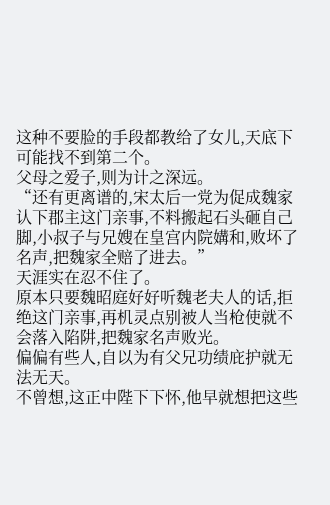这种不要脸的手段都教给了女儿,天底下可能找不到第二个。
父母之爱子,则为计之深远。
“还有更离谱的,宋太后一党为促成魏家认下郡主这门亲事,不料搬起石头砸自己脚,小叔子与兄嫂在皇宫内院媾和,败坏了名声,把魏家全赔了进去。”
天涯实在忍不住了。
原本只要魏昭庭好好听魏老夫人的话,拒绝这门亲事,再机灵点别被人当枪使就不会落入陷阱,把魏家名声败光。
偏偏有些人,自以为有父兄功绩庇护就无法无天。
不曾想,这正中陛下下怀,他早就想把这些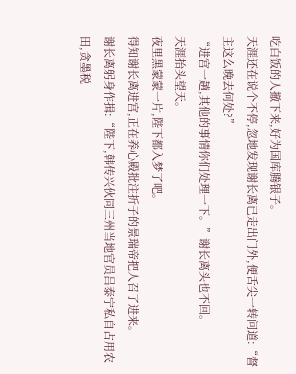吃白饭的人撤下来,好为国库腾银子。
天涯还在说个不停,忽地发现谢长离已走出门外,便舌尖一转问道:“督主这么晚去何处?”
“进宫一趟,其他的事情你们处理一下。”谢长离头也不回。
天涯抬头望天。
夜里黑蒙蒙一片,陛下都入梦了吧。
得知谢长离进宫,正在养心殿批注折子的景瑞帝把人召了进来。
谢长离躬身作揖:“陛下,韩传兴伙同三州当地官员吕泰宁私自占用农田,贪墨税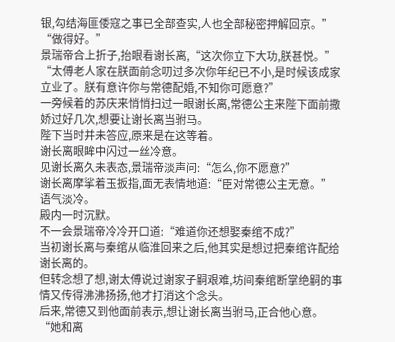银,勾结海匪倭寇之事已全部查实,人也全部秘密押解回京。”
“做得好。”
景瑞帝合上折子,抬眼看谢长离,“这次你立下大功,朕甚悦。”
“太傅老人家在朕面前念叨过多次你年纪已不小,是时候该成家立业了。朕有意许你与常德配婚,不知你可愿意?”
一旁候着的苏庆来悄悄扫过一眼谢长离,常德公主来陛下面前撒娇过好几次,想要让谢长离当驸马。
陛下当时并未答应,原来是在这等着。
谢长离眼眸中闪过一丝冷意。
见谢长离久未表态,景瑞帝淡声问:“怎么,你不愿意?”
谢长离摩挲着玉扳指,面无表情地道:“臣对常德公主无意。”
语气淡冷。
殿内一时沉默。
不一会景瑞帝冷冷开口道:“难道你还想娶秦绾不成?”
当初谢长离与秦绾从临淮回来之后,他其实是想过把秦绾许配给谢长离的。
但转念想了想,谢太傅说过谢家子嗣艰难,坊间秦绾断掌绝嗣的事情又传得沸沸扬扬,他才打消这个念头。
后来,常德又到他面前表示,想让谢长离当驸马,正合他心意。
“她和离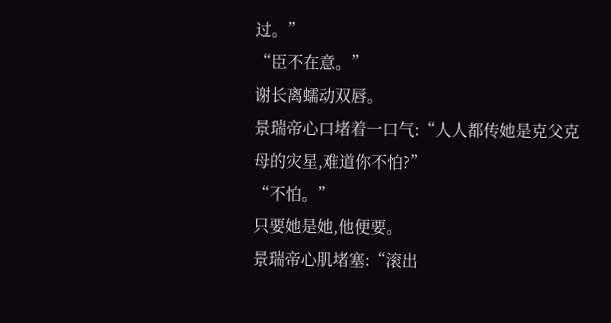过。”
“臣不在意。”
谢长离蠕动双唇。
景瑞帝心口堵着一口气:“人人都传她是克父克母的灾星,难道你不怕?”
“不怕。”
只要她是她,他便要。
景瑞帝心肌堵塞:“滚出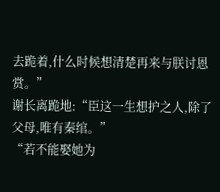去跪着,什么时候想清楚再来与朕讨恩赏。”
谢长离跪地:“臣这一生想护之人,除了父母,唯有秦绾。”
“若不能娶她为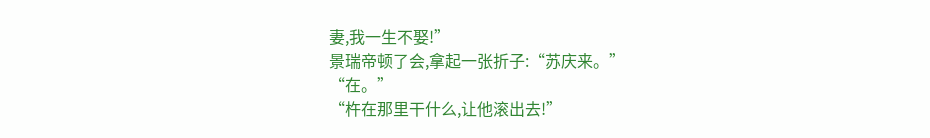妻,我一生不娶!”
景瑞帝顿了会,拿起一张折子:“苏庆来。”
“在。”
“杵在那里干什么,让他滚出去!”